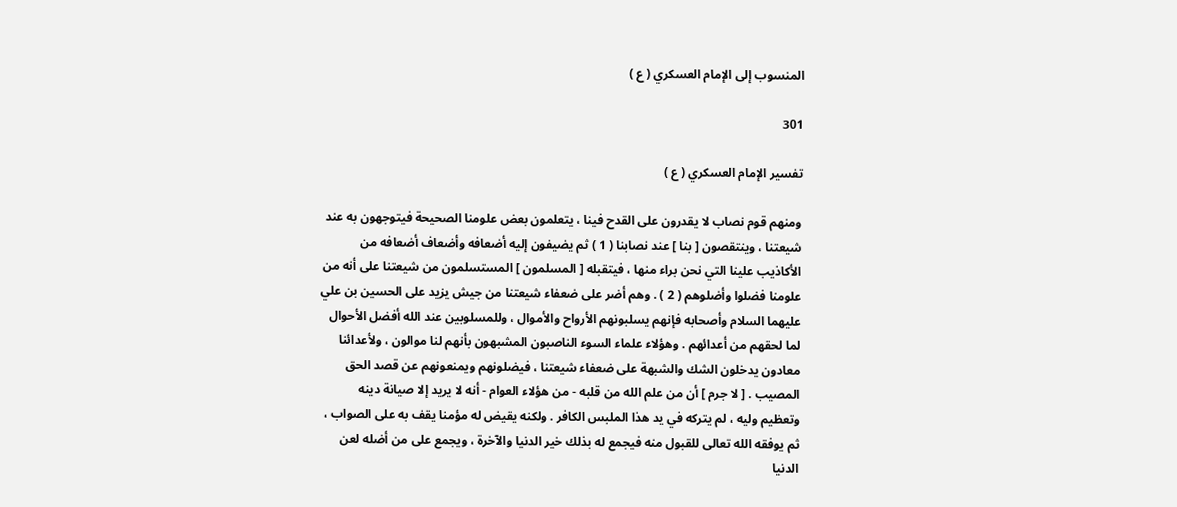المنسوب إلى الإمام العسكري ( ع )

301

تفسير الإمام العسكري ( ع )

ومنهم قوم نصاب لا يقدرون على القدح فينا ، يتعلمون بعض علومنا الصحيحة فيتوجهون به عند شيعتنا ، وينتقصون [ بنا ] عند نصابنا ( 1 ) ثم يضيفون إليه أضعافه وأضعاف أضعافه من الأكاذيب علينا التي نحن براء منها ، فيتقبله [ المسلمون ] المستسلمون من شيعتنا على أنه من علومنا فضلوا وأضلوهم ( 2 ) . وهم أضر على ضعفاء شيعتنا من جيش يزيد على الحسين بن علي عليهما السلام وأصحابه فإنهم يسلبونهم الأرواح والأموال ، وللمسلوبين عند الله أفضل الأحوال لما لحقهم من أعدائهم . وهؤلاء علماء السوء الناصبون المشبهون بأنهم لنا موالون ، ولأعدائنا معادون يدخلون الشك والشبهة على ضعفاء شيعتنا ، فيضلونهم ويمنعونهم عن قصد الحق المصيب . [ لا جرم ] أن من علم الله من قلبه - من هؤلاء العوام - أنه لا يريد إلا صيانة دينه وتعظيم وليه ، لم يتركه في يد هذا الملبس الكافر . ولكنه يقيض له مؤمنا يقف به على الصواب ، ثم يوفقه الله تعالى للقبول منه فيجمع له بذلك خير الدنيا والآخرة ، ويجمع على من أضله لعن الدنيا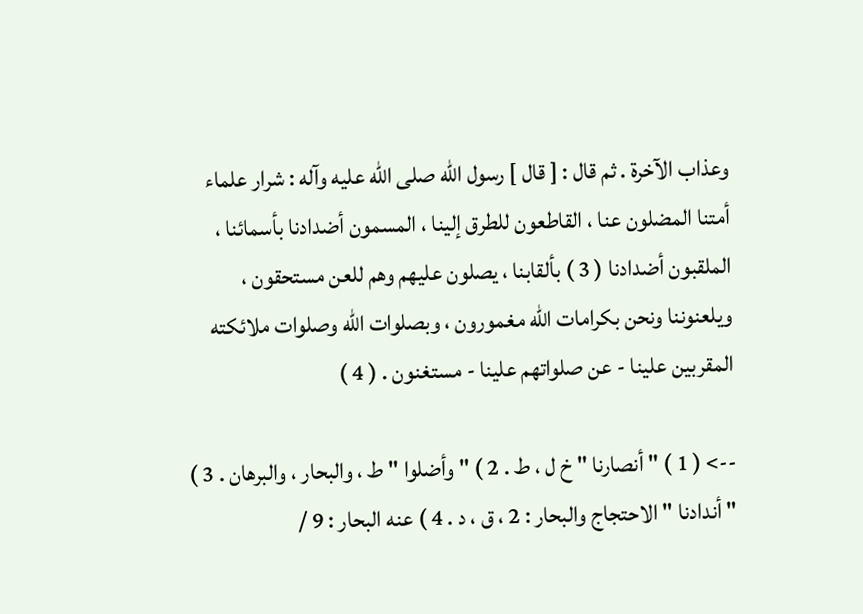وعذاب الآخرة . ثم قال : [ قال ] رسول الله صلى الله عليه وآله : شرار علماء أمتنا المضلون عنا ، القاطعون للطرق إلينا ، المسمون أضدادنا بأسمائنا ، الملقبون أضدادنا ( 3 ) بألقابنا ، يصلون عليهم وهم للعن مستحقون ، ويلعنوننا ونحن بكرامات الله مغمورون ، وبصلوات الله وصلوات ملائكته المقربين علينا - عن صلواتهم علينا - مستغنون . ( 4 )

--> ( 1 ) " أنصارنا " خ ل ، ط . 2 ) " وأضلوا " ط ، والبحار ، والبرهان . 3 ) " أندادنا " الاحتجاج والبحار : 2 ، ق ، د . 4 ) عنه البحار : 9 /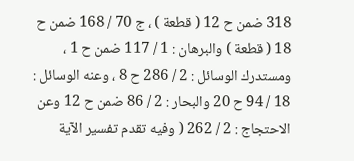318 ضمن ح 12 ( قطعة ) ، ج 70 / 168 ضمن ح 18 ( قطعة ) والبرهان : 1 / 117 ضمن ح 1 ، ومستدرك الوسائل : 2 / 286 ح 8 ، وعنه الوسائل : 18 / 94 ح 20 والبحار : 2 / 86 ضمن ح 12 وعن الاحتجاج : 2 / 262 ( وفيه تقدم تفسير الآية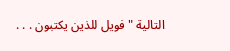التالية " فويل للذين يكتبون . . .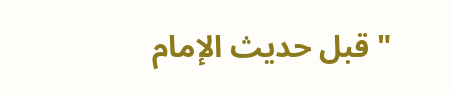" قبل حديث الإمام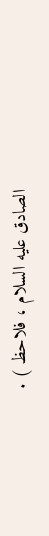الصادق عليه السلام ، فلاحظ ) .